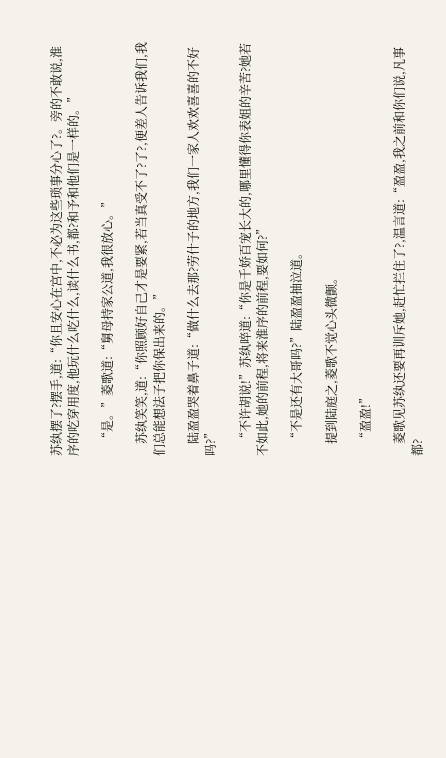苏纨摆了?摆手,道:“你且安心在宫中,不必为这些琐事分心了?。旁的不敢说,淮序的吃穿用度,他玩什么吃什么,读什么书,都?和予和他们是一样的。”

    “是。”菱歌道:“舅母持家公道,我很放心。”

    苏纨笑笑,道:“你照顾好自己才是要紧,若当真受不了?了?,便差人告诉我们,我们总能想法子把你保出来的。”

    陆盈盈哭着鼻子道:“做什么去那?劳什子的地方,我们一家人欢欢喜喜的不好吗?”

    “不许胡说!”苏纨啐道:“你是千娇百宠长大的,哪里懂得你表姐的辛苦?她若不如此,她的前程,将来淮序的前程,要如何?”

    “不是还有大哥吗?”陆盈盈抽泣道。

    提到陆庭之,菱歌不觉心头微颤。

    “盈盈!”

    菱歌见苏纨还要再训斥她,赶忙拦住了?,温言道:“盈盈,我之前和你们说,凡事都?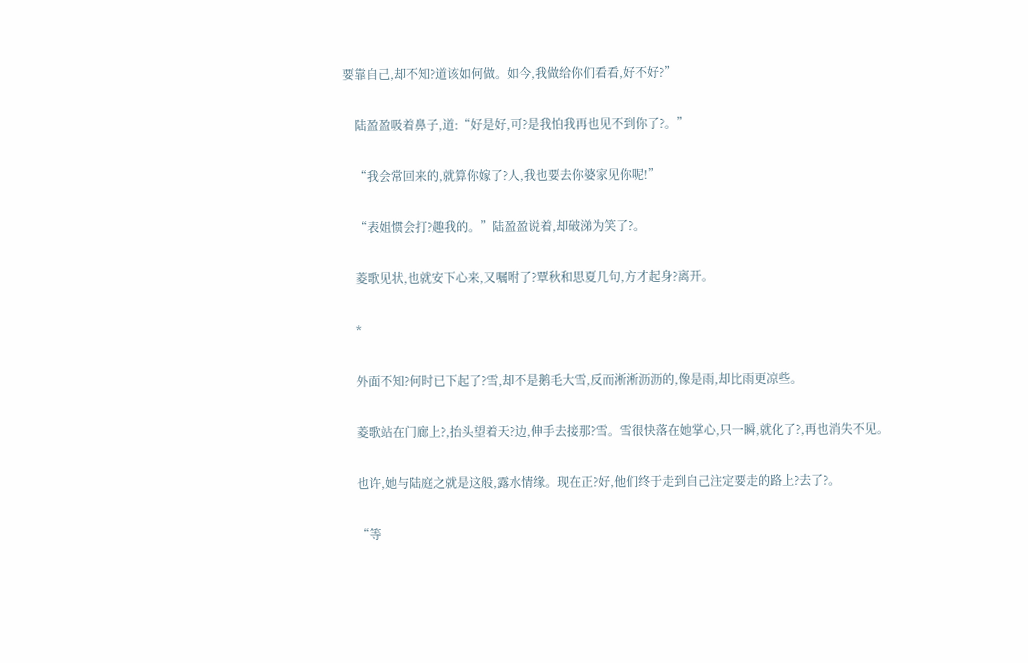要靠自己,却不知?道该如何做。如今,我做给你们看看,好不好?”

    陆盈盈吸着鼻子,道:“好是好,可?是我怕我再也见不到你了?。”

    “我会常回来的,就算你嫁了?人,我也要去你婆家见你呢!”

    “表姐惯会打?趣我的。”陆盈盈说着,却破涕为笑了?。

    菱歌见状,也就安下心来,又嘱咐了?覃秋和思夏几句,方才起身?离开。

    *

    外面不知?何时已下起了?雪,却不是鹅毛大雪,反而淅淅沥沥的,像是雨,却比雨更凉些。

    菱歌站在门廊上?,抬头望着天?边,伸手去接那?雪。雪很快落在她掌心,只一瞬,就化了?,再也消失不见。

    也许,她与陆庭之就是这般,露水情缘。现在正?好,他们终于走到自己注定要走的路上?去了?。

    “等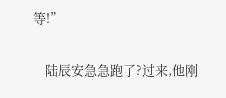等!”

    陆辰安急急跑了?过来,他刚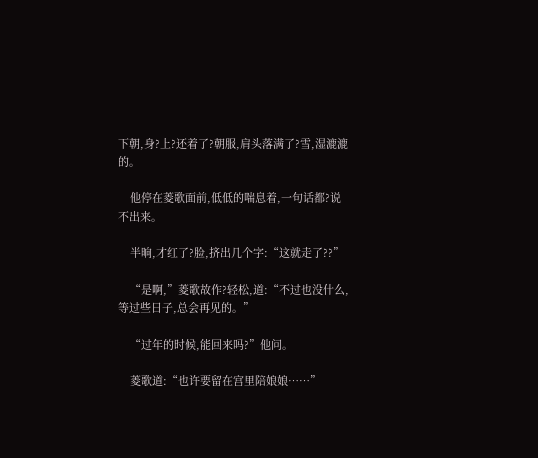下朝,身?上?还着了?朝服,肩头落满了?雪,湿漉漉的。

    他停在菱歌面前,低低的喘息着,一句话都?说不出来。

    半晌,才红了?脸,挤出几个字:“这就走了??”

    “是啊,”菱歌故作?轻松,道:“不过也没什么,等过些日子,总会再见的。”

    “过年的时候,能回来吗?”他问。

    菱歌道:“也许要留在宫里陪娘娘……”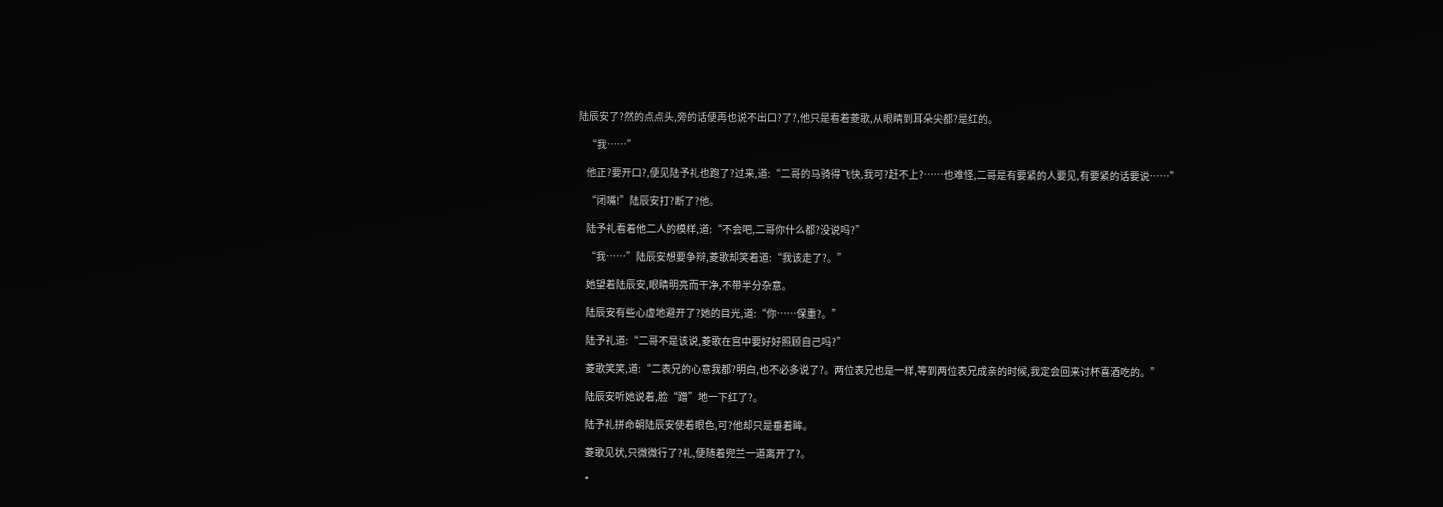陆辰安了?然的点点头,旁的话便再也说不出口?了?,他只是看着菱歌,从眼睛到耳朵尖都?是红的。

    “我……”

    他正?要开口?,便见陆予礼也跑了?过来,道:“二哥的马骑得飞快,我可?赶不上?……也难怪,二哥是有要紧的人要见,有要紧的话要说……”

    “闭嘴!”陆辰安打?断了?他。

    陆予礼看着他二人的模样,道:“不会吧,二哥你什么都?没说吗?”

    “我……”陆辰安想要争辩,菱歌却笑着道:“我该走了?。”

    她望着陆辰安,眼睛明亮而干净,不带半分杂意。

    陆辰安有些心虚地避开了?她的目光,道:“你……保重?。”

    陆予礼道:“二哥不是该说,菱歌在宫中要好好照顾自己吗?”

    菱歌笑笑,道:“二表兄的心意我都?明白,也不必多说了?。两位表兄也是一样,等到两位表兄成亲的时候,我定会回来讨杯喜酒吃的。”

    陆辰安听她说着,脸“蹭”地一下红了?。

    陆予礼拼命朝陆辰安使着眼色,可?他却只是垂着眸。

    菱歌见状,只微微行了?礼,便随着兜兰一道离开了?。

    *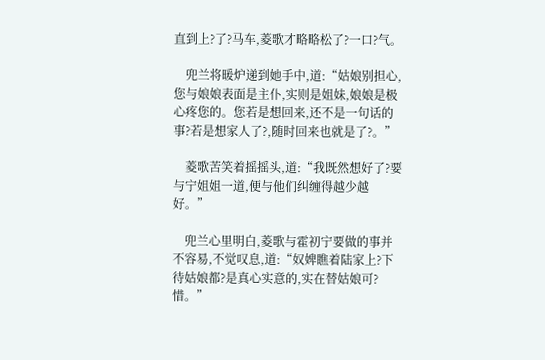直到上?了?马车,菱歌才略略松了?一口?气。

    兜兰将暖炉递到她手中,道:“姑娘别担心,您与娘娘表面是主仆,实则是姐妹,娘娘是极心疼您的。您若是想回来,还不是一句话的事?若是想家人了?,随时回来也就是了?。”

    菱歌苦笑着摇摇头,道:“我既然想好了?要与宁姐姐一道,便与他们纠缠得越少越好。”

    兜兰心里明白,菱歌与霍初宁要做的事并不容易,不觉叹息,道:“奴婢瞧着陆家上?下待姑娘都?是真心实意的,实在替姑娘可?惜。”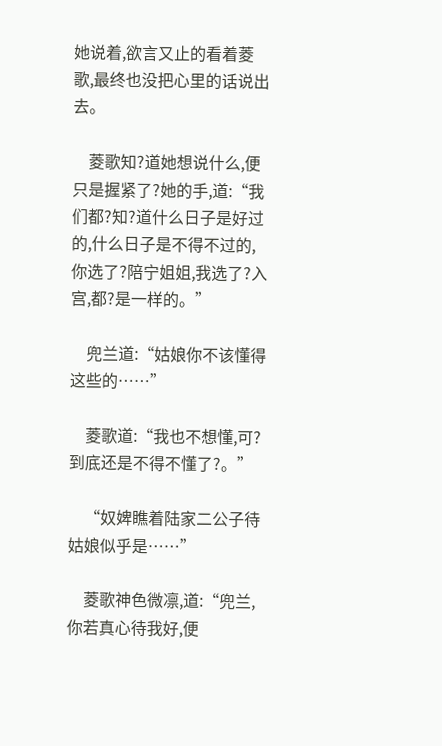她说着,欲言又止的看着菱歌,最终也没把心里的话说出去。

    菱歌知?道她想说什么,便只是握紧了?她的手,道:“我们都?知?道什么日子是好过的,什么日子是不得不过的,你选了?陪宁姐姐,我选了?入宫,都?是一样的。”

    兜兰道:“姑娘你不该懂得这些的……”

    菱歌道:“我也不想懂,可?到底还是不得不懂了?。”

    “奴婢瞧着陆家二公子待姑娘似乎是……”

    菱歌神色微凛,道:“兜兰,你若真心待我好,便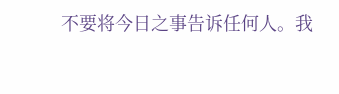不要将今日之事告诉任何人。我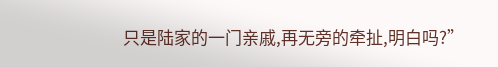只是陆家的一门亲戚,再无旁的牵扯,明白吗?”